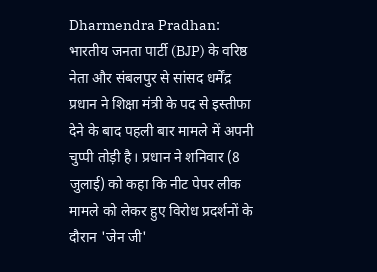Dharmendra Pradhan: भारतीय जनता पार्टी (BJP) के वरिष्ठ नेता और संबलपुर से सांसद धर्मेंद्र प्रधान ने शिक्षा मंत्री के पद से इस्तीफा देने के बाद पहली बार मामले में अपनी चुप्पी तोड़ी है। प्रधान ने शनिवार (8 जुलाई) को कहा कि नीट पेपर लीक मामले को लेकर हुए विरोध प्रदर्शनों के दौरान 'जेन जी'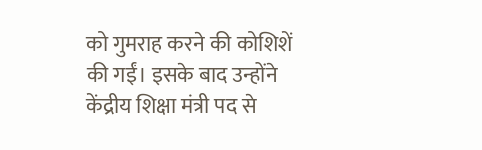को गुमराह करने की कोशिशें की गईं। इसके बाद उन्होंने केंद्रीय शिक्षा मंत्री पद से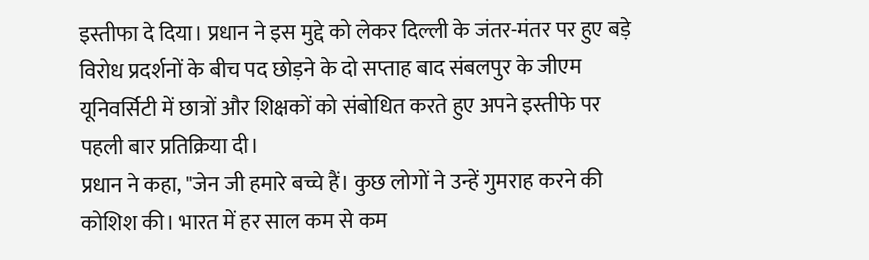इस्तीफा दे दिया। प्रधान ने इस मुद्दे को लेकर दिल्ली के जंतर-मंतर पर हुए बड़े विरोध प्रदर्शनों के बीच पद छोड़ने के दो सप्ताह बाद संबलपुर के जीएम यूनिवर्सिटी में छात्रों और शिक्षकों को संबोधित करते हुए अपने इस्तीफे पर पहली बार प्रतिक्रिया दी।
प्रधान ने कहा, "जेन जी हमारे बच्चे हैं। कुछ लोगों ने उन्हें गुमराह करने की कोशिश की। भारत में हर साल कम से कम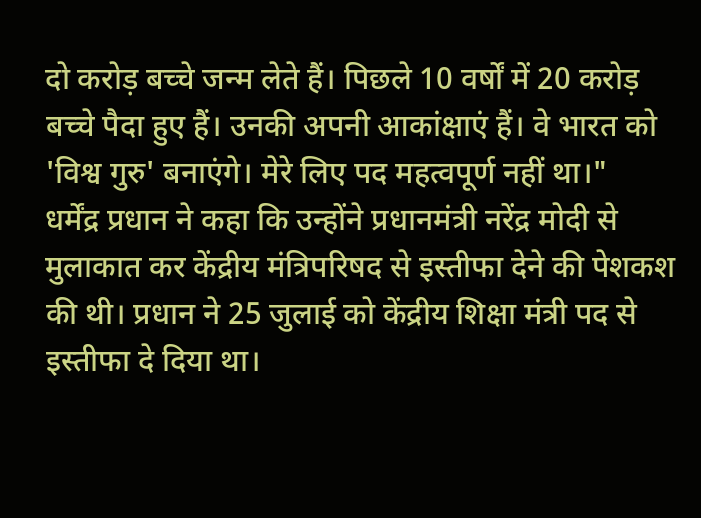दो करोड़ बच्चे जन्म लेते हैं। पिछले 10 वर्षों में 20 करोड़ बच्चे पैदा हुए हैं। उनकी अपनी आकांक्षाएं हैं। वे भारत को 'विश्व गुरु' बनाएंगे। मेरे लिए पद महत्वपूर्ण नहीं था।"
धर्मेंद्र प्रधान ने कहा कि उन्होंने प्रधानमंत्री नरेंद्र मोदी से मुलाकात कर केंद्रीय मंत्रिपरिषद से इस्तीफा देने की पेशकश की थी। प्रधान ने 25 जुलाई को केंद्रीय शिक्षा मंत्री पद से इस्तीफा दे दिया था।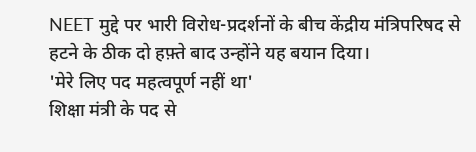NEET मुद्दे पर भारी विरोध-प्रदर्शनों के बीच केंद्रीय मंत्रिपरिषद से हटने के ठीक दो हफ़्ते बाद उन्होंने यह बयान दिया।
'मेरे लिए पद महत्वपूर्ण नहीं था'
शिक्षा मंत्री के पद से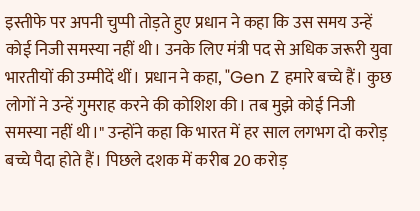इस्तीफे पर अपनी चुप्पी तोड़ते हुए प्रधान ने कहा कि उस समय उन्हें कोई निजी समस्या नहीं थी। उनके लिए मंत्री पद से अधिक जरूरी युवा भारतीयों की उम्मीदें थीं। प्रधान ने कहा, "Gen Z हमारे बच्चे हैं। कुछ लोगों ने उन्हें गुमराह करने की कोशिश की। तब मुझे कोई निजी समस्या नहीं थी।" उन्होंने कहा कि भारत में हर साल लगभग दो करोड़ बच्चे पैदा होते हैं। पिछले दशक में करीब 20 करोड़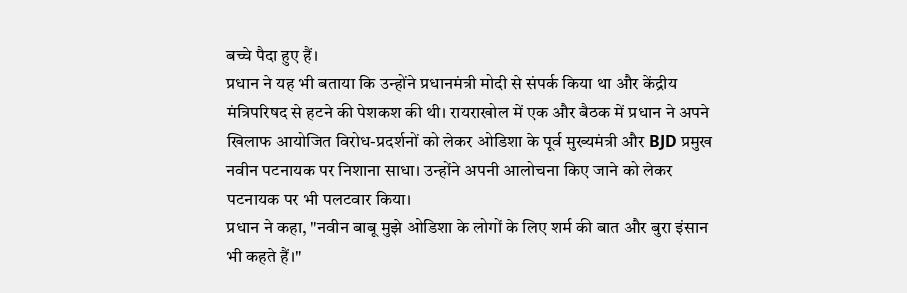बच्चे पैदा हुए हैं।
प्रधान ने यह भी बताया कि उन्होंने प्रधानमंत्री मोदी से संपर्क किया था और केंद्रीय मंत्रिपरिषद से हटने की पेशकश की थी। रायराखोल में एक और बैठक में प्रधान ने अपने खिलाफ आयोजित विरोध-प्रदर्शनों को लेकर ओडिशा के पूर्व मुख्यमंत्री और BJD प्रमुख नवीन पटनायक पर निशाना साधा। उन्होंने अपनी आलोचना किए जाने को लेकर पटनायक पर भी पलटवार किया।
प्रधान ने कहा, "नवीन बाबू मुझे ओडिशा के लोगों के लिए शर्म की बात और बुरा इंसान भी कहते हैं।"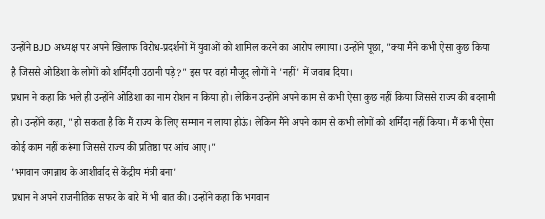उन्होंने BJD अध्यक्ष पर अपने खिलाफ विरोध-प्रदर्शनों में युवाओं को शामिल करने का आरोप लगाया। उन्होंने पूछा, "क्या मैंने कभी ऐसा कुछ किया है जिससे ओडिशा के लोगों को शर्मिंदगी उठानी पड़े?" इस पर वहां मौजूद लोगों ने 'नहीं' में जवाब दिया।
प्रधान ने कहा कि भले ही उन्होंने ओडिशा का नाम रोशन न किया हो। लेकिन उन्होंने अपने काम से कभी ऐसा कुछ नहीं किया जिससे राज्य की बदनामी हो। उन्होंने कहा, "हो सकता है कि मैं राज्य के लिए सम्मान न लाया होऊं। लेकिन मैंने अपने काम से कभी लोगों को शर्मिंदा नहीं किया। मैं कभी ऐसा कोई काम नहीं करूंगा जिससे राज्य की प्रतिष्ठा पर आंच आए।"
'भगवान जगन्नाथ के आशीर्वाद से केंद्रीय मंत्री बना'
प्रधान ने अपने राजनीतिक सफर के बारे में भी बात की। उन्होंने कहा कि भगवान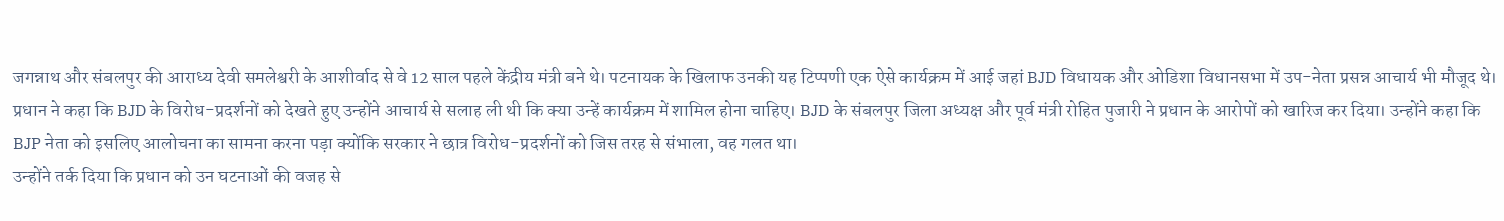जगन्नाथ और संबलपुर की आराध्य देवी समलेश्वरी के आशीर्वाद से वे 12 साल पहले केंद्रीय मंत्री बने थे। पटनायक के खिलाफ उनकी यह टिप्पणी एक ऐसे कार्यक्रम में आई जहां BJD विधायक और ओडिशा विधानसभा में उप-नेता प्रसन्न आचार्य भी मौजूद थे।
प्रधान ने कहा कि BJD के विरोध-प्रदर्शनों को देखते हुए उन्होंने आचार्य से सलाह ली थी कि क्या उन्हें कार्यक्रम में शामिल होना चाहिए। BJD के संबलपुर जिला अध्यक्ष और पूर्व मंत्री रोहित पुजारी ने प्रधान के आरोपों को खारिज कर दिया। उन्होंने कहा कि BJP नेता को इसलिए आलोचना का सामना करना पड़ा क्योंकि सरकार ने छात्र विरोध-प्रदर्शनों को जिस तरह से संभाला, वह गलत था।
उन्होंने तर्क दिया कि प्रधान को उन घटनाओं की वजह से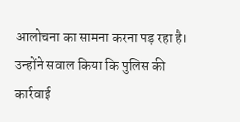आलोचना का सामना करना पड़ रहा है। उन्होंने सवाल किया कि पुलिस की कार्रवाई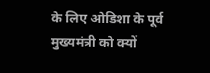के लिए ओडिशा के पूर्व मुख्यमंत्री को क्यों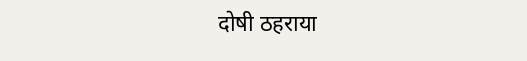दोषी ठहराया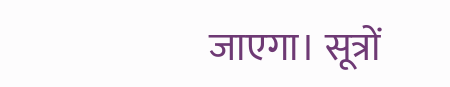जाएगा। सूत्रों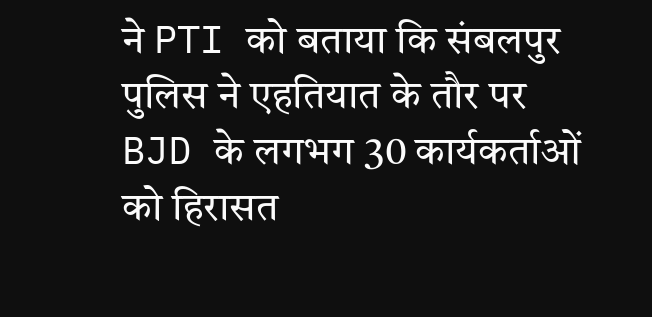ने PTI को बताया कि संबलपुर पुलिस ने एहतियात के तौर पर BJD के लगभग 30 कार्यकर्ताओं को हिरासत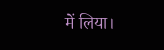में लिया।